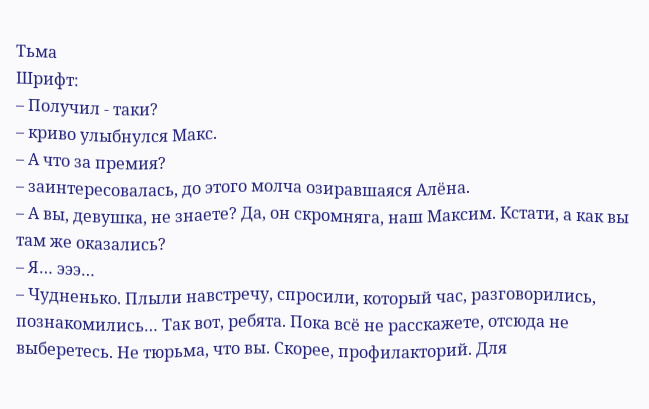Тьма
Шрифт:
– Получил - таки?
– криво улыбнулся Макс.
– А что за премия?
– заинтересовалась, до этого молча озиравшаяся Алёна.
– А вы, девушка, не знаете? Да, он скромняга, наш Максим. Кстати, а как вы там же оказались?
– Я… эээ…
– Чудненько. Плыли навстречу, спросили, который час, разговорились, познакомились… Так вот, ребята. Пока всё не расскажете, отсюда не выберетесь. Не тюрьма, что вы. Скорее, профилакторий. Для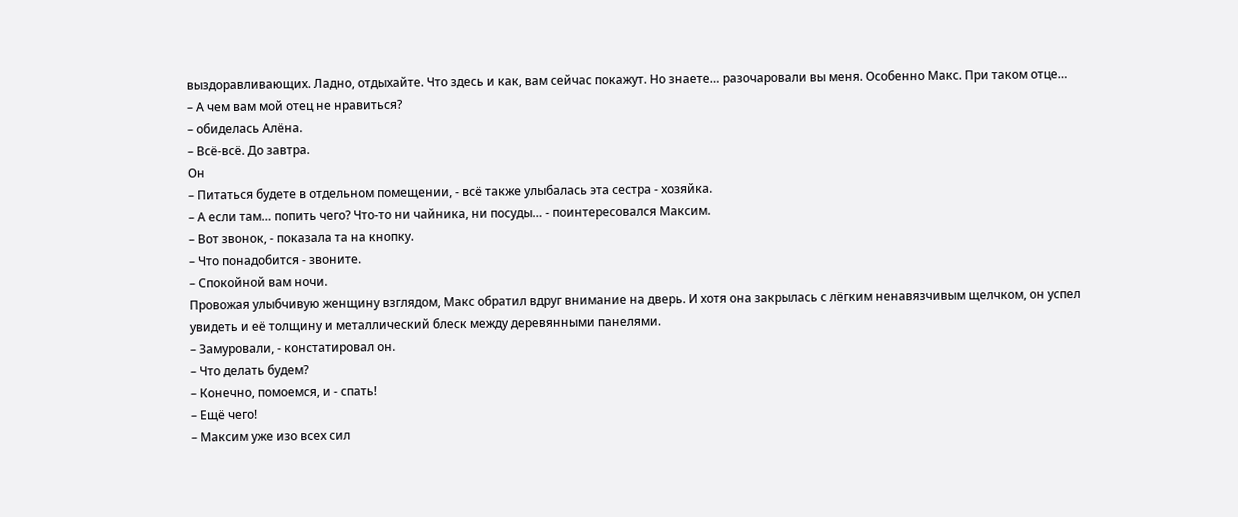выздоравливающих. Ладно, отдыхайте. Что здесь и как, вам сейчас покажут. Но знаете… разочаровали вы меня. Особенно Макс. При таком отце…
– А чем вам мой отец не нравиться?
– обиделась Алёна.
– Всё-всё. До завтра.
Он
– Питаться будете в отдельном помещении, - всё также улыбалась эта сестра - хозяйка.
– А если там… попить чего? Что-то ни чайника, ни посуды… - поинтересовался Максим.
– Вот звонок, - показала та на кнопку.
– Что понадобится - звоните.
– Спокойной вам ночи.
Провожая улыбчивую женщину взглядом, Макс обратил вдруг внимание на дверь. И хотя она закрылась с лёгким ненавязчивым щелчком, он успел увидеть и её толщину и металлический блеск между деревянными панелями.
– Замуровали, - констатировал он.
– Что делать будем?
– Конечно, помоемся, и - спать!
– Ещё чего!
– Максим уже изо всех сил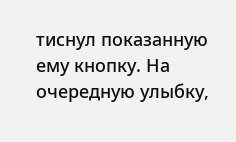тиснул показанную ему кнопку. На очередную улыбку,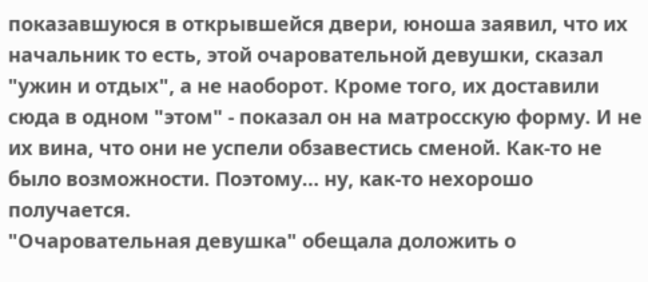показавшуюся в открывшейся двери, юноша заявил, что их начальник то есть, этой очаровательной девушки, сказал "ужин и отдых", а не наоборот. Кроме того, их доставили сюда в одном "этом" - показал он на матросскую форму. И не их вина, что они не успели обзавестись сменой. Как-то не было возможности. Поэтому… ну, как-то нехорошо получается.
"Очаровательная девушка" обещала доложить о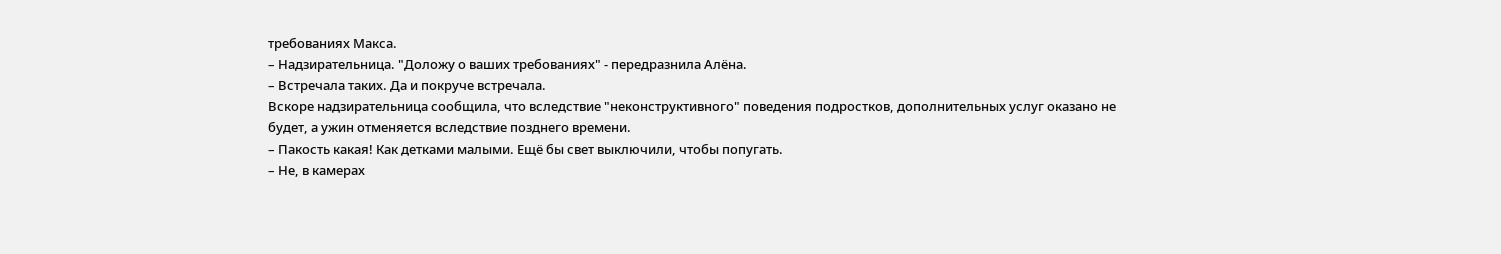требованиях Макса.
– Надзирательница. "Доложу о ваших требованиях" - передразнила Алёна.
– Встречала таких. Да и покруче встречала.
Вскоре надзирательница сообщила, что вследствие "неконструктивного" поведения подростков, дополнительных услуг оказано не будет, а ужин отменяется вследствие позднего времени.
– Пакость какая! Как детками малыми. Ещё бы свет выключили, чтобы попугать.
– Не, в камерах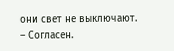они свет не выключают.
– Согласен.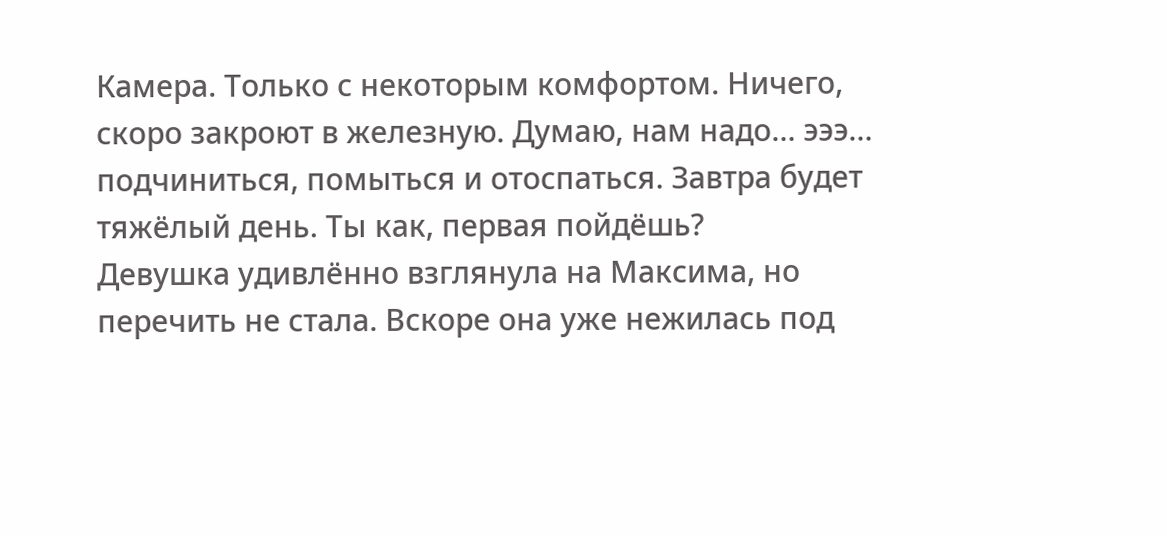Камера. Только с некоторым комфортом. Ничего, скоро закроют в железную. Думаю, нам надо… эээ… подчиниться, помыться и отоспаться. Завтра будет тяжёлый день. Ты как, первая пойдёшь?
Девушка удивлённо взглянула на Максима, но перечить не стала. Вскоре она уже нежилась под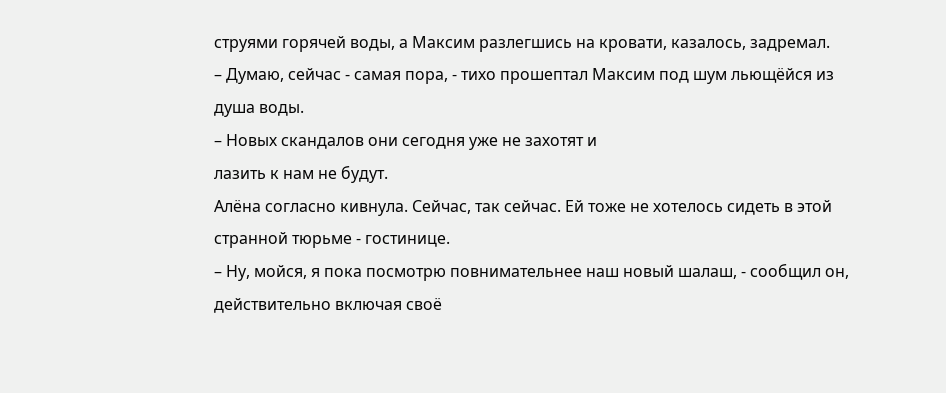струями горячей воды, а Максим разлегшись на кровати, казалось, задремал.
– Думаю, сейчас - самая пора, - тихо прошептал Максим под шум льющёйся из душа воды.
– Новых скандалов они сегодня уже не захотят и
лазить к нам не будут.
Алёна согласно кивнула. Сейчас, так сейчас. Ей тоже не хотелось сидеть в этой странной тюрьме - гостинице.
– Ну, мойся, я пока посмотрю повнимательнее наш новый шалаш, - сообщил он, действительно включая своё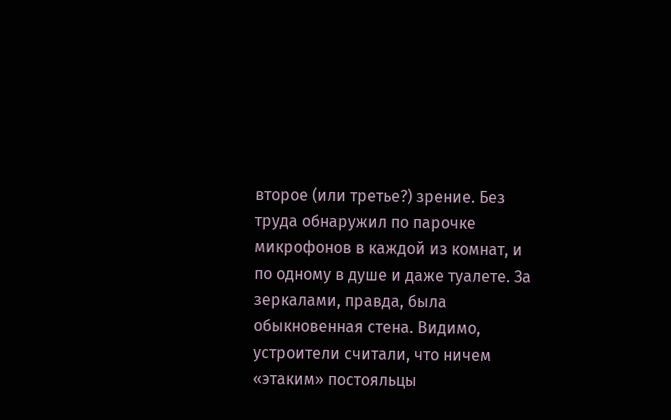второе (или третье?) зрение. Без труда обнаружил по парочке микрофонов в каждой из комнат, и по одному в душе и даже туалете. За зеркалами, правда, была обыкновенная стена. Видимо, устроители считали, что ничем «этаким» постояльцы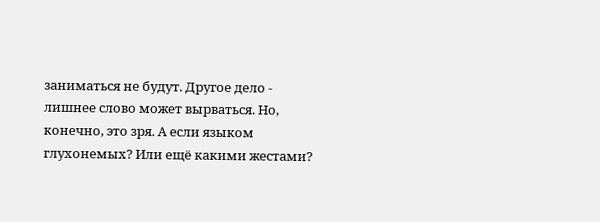заниматься не будут. Другое дело - лишнее слово может вырваться. Но, конечно, это зря. А если языком глухонемых? Или ещё какими жестами?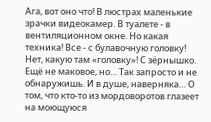Ага, вот оно что! В люстрах маленькие зрачки видеокамер. В туалете - в вентиляционном окне. Но какая техника! Все - с булавочную головку! Нет, какую там «головку»! С зёрнышко. Ещё не маковое, но… Так запросто и не обнаружишь. И в душе, наверняка… О том, что кто-то из мордоворотов глазеет на моющуюся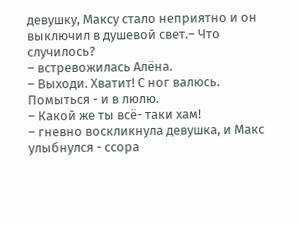девушку, Максу стало неприятно и он выключил в душевой свет.– Что случилось?
– встревожилась Алёна.
– Выходи. Хватит! С ног валюсь. Помыться - и в люлю.
– Какой же ты всё- таки хам!
– гневно воскликнула девушка, и Макс улыбнулся - ссора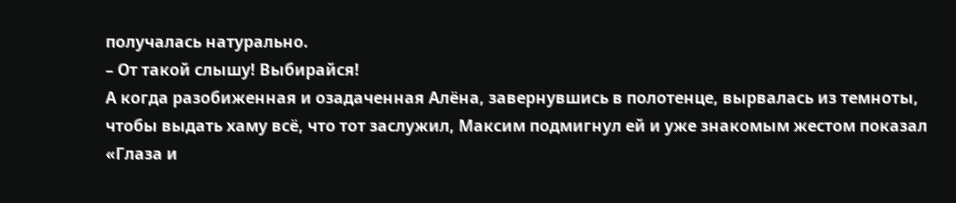получалась натурально.
– От такой слышу! Выбирайся!
А когда разобиженная и озадаченная Алёна, завернувшись в полотенце, вырвалась из темноты, чтобы выдать хаму всё, что тот заслужил, Максим подмигнул ей и уже знакомым жестом показал «Глаза и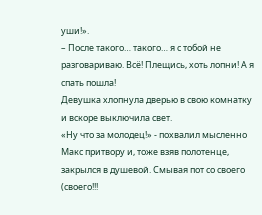уши!».
– После такого… такого… я с тобой не разговариваю. Всё! Плещись, хоть лопни! А я спать пошла!
Девушка хлопнула дверью в свою комнатку и вскоре выключила свет.
«Ну что за молодец!» - похвалил мысленно Макс притвору и, тоже взяв полотенце, закрылся в душевой. Смывая пот со своего (своего!!!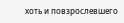хоть и повзрослевшего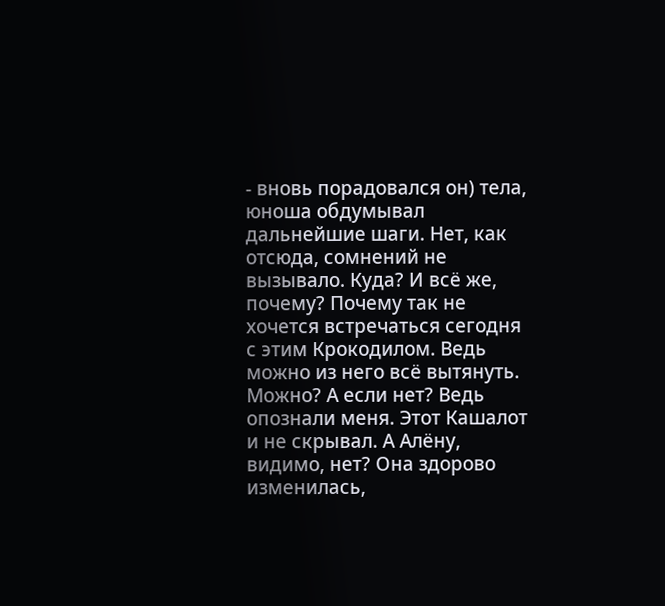- вновь порадовался он) тела, юноша обдумывал дальнейшие шаги. Нет, как отсюда, сомнений не вызывало. Куда? И всё же, почему? Почему так не хочется встречаться сегодня с этим Крокодилом. Ведь можно из него всё вытянуть. Можно? А если нет? Ведь опознали меня. Этот Кашалот и не скрывал. А Алёну, видимо, нет? Она здорово изменилась,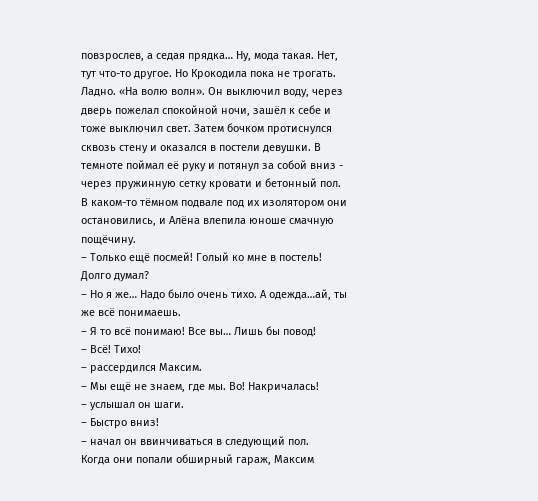повзрослев, а седая прядка… Ну, мода такая. Нет, тут что-то другое. Но Крокодила пока не трогать. Ладно. «На волю волн». Он выключил воду, через дверь пожелал спокойной ночи, зашёл к себе и тоже выключил свет. Затем бочком протиснулся сквозь стену и оказался в постели девушки. В темноте поймал её руку и потянул за собой вниз - через пружинную сетку кровати и бетонный пол.
В каком-то тёмном подвале под их изолятором они остановились, и Алёна влепила юноше смачную пощёчину.
– Только ещё посмей! Голый ко мне в постель! Долго думал?
– Но я же… Надо было очень тихо. А одежда…ай, ты же всё понимаешь.
– Я то всё понимаю! Все вы… Лишь бы повод!
– Всё! Тихо!
– рассердился Максим.
– Мы ещё не знаем, где мы. Во! Накричалась!
– услышал он шаги.
– Быстро вниз!
– начал он ввинчиваться в следующий пол.
Когда они попали обширный гараж, Максим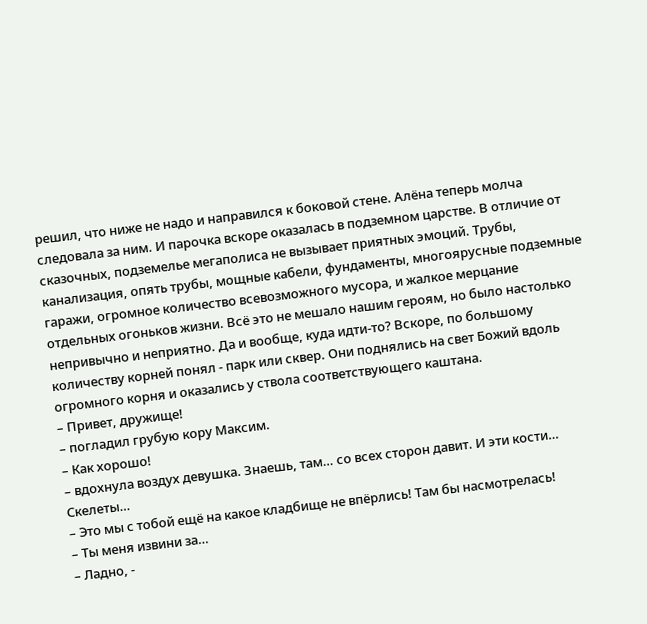решил, что ниже не надо и направился к боковой стене. Алёна теперь молча следовала за ним. И парочка вскоре оказалась в подземном царстве. В отличие от сказочных, подземелье мегаполиса не вызывает приятных эмоций. Трубы, канализация, опять трубы, мощные кабели, фундаменты, многоярусные подземные гаражи, огромное количество всевозможного мусора, и жалкое мерцание отдельных огоньков жизни. Всё это не мешало нашим героям, но было настолько непривычно и неприятно. Да и вообще, куда идти-то? Вскоре, по большому количеству корней понял - парк или сквер. Они поднялись на свет Божий вдоль огромного корня и оказались у ствола соответствующего каштана.
– Привет, дружище!
– погладил грубую кору Максим.
– Как хорошо!
– вдохнула воздух девушка. Знаешь, там… со всех сторон давит. И эти кости… Скелеты…
– Это мы с тобой ещё на какое кладбище не впёрлись! Там бы насмотрелась!
– Ты меня извини за…
– Ладно, -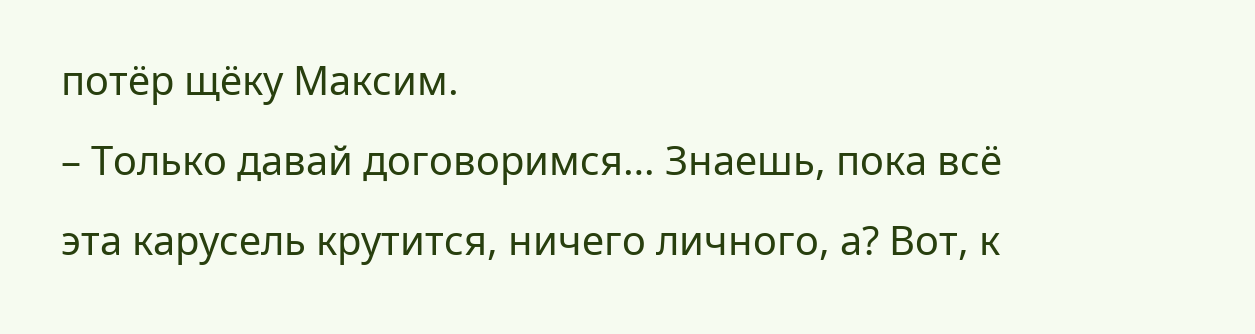потёр щёку Максим.
– Только давай договоримся… Знаешь, пока всё эта карусель крутится, ничего личного, а? Вот, к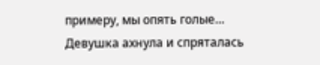примеру, мы опять голые…
Девушка ахнула и спряталась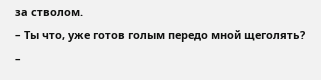за стволом.
– Ты что, уже готов голым передо мной щеголять?
–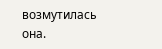возмутилась она.